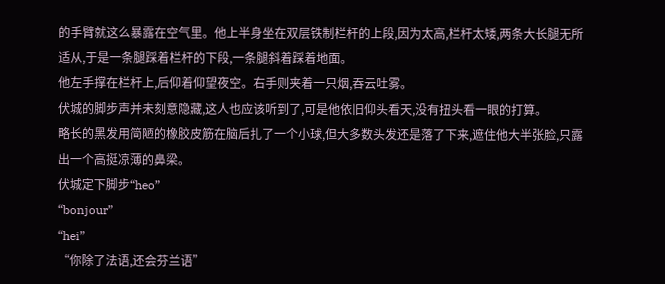的手臂就这么暴露在空气里。他上半身坐在双层铁制栏杆的上段,因为太高,栏杆太矮,两条大长腿无所适从,于是一条腿踩着栏杆的下段,一条腿斜着踩着地面。
他左手撑在栏杆上,后仰着仰望夜空。右手则夹着一只烟,吞云吐雾。
伏城的脚步声并未刻意隐藏,这人也应该听到了,可是他依旧仰头看天,没有扭头看一眼的打算。
略长的黑发用简陋的橡胶皮筋在脑后扎了一个小球,但大多数头发还是落了下来,遮住他大半张脸,只露出一个高挺凉薄的鼻梁。
伏城定下脚步“heo”
“bonjour”
“hei”
“你除了法语,还会芬兰语”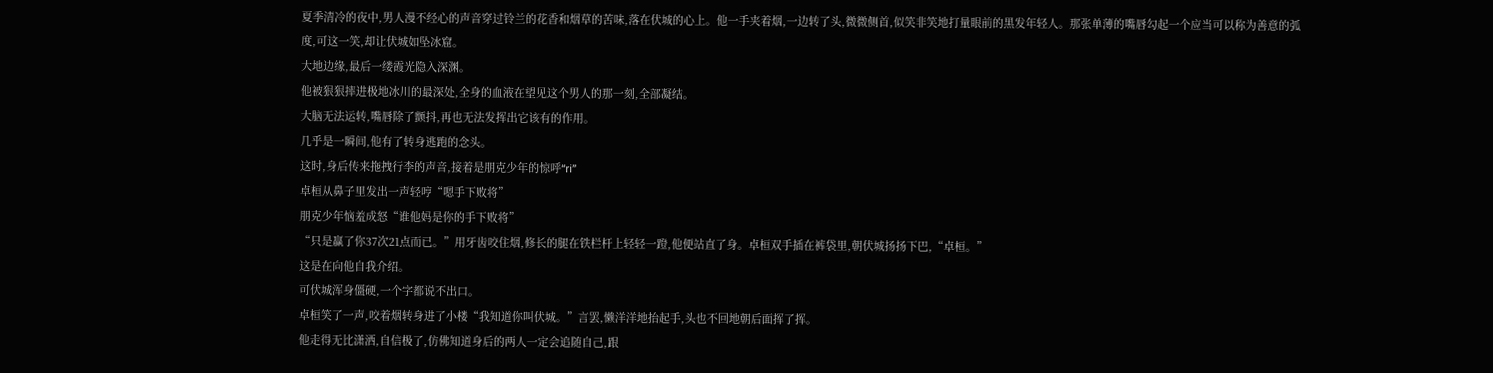夏季清冷的夜中,男人漫不经心的声音穿过铃兰的花香和烟草的苦味,落在伏城的心上。他一手夹着烟,一边转了头,微微侧首,似笑非笑地打量眼前的黑发年轻人。那张单薄的嘴唇勾起一个应当可以称为善意的弧度,可这一笑,却让伏城如坠冰窟。
大地边缘,最后一缕霞光隐入深渊。
他被狠狠摔进极地冰川的最深处,全身的血液在望见这个男人的那一刻,全部凝结。
大脑无法运转,嘴唇除了颤抖,再也无法发挥出它该有的作用。
几乎是一瞬间,他有了转身逃跑的念头。
这时,身后传来拖拽行李的声音,接着是朋克少年的惊呼“ri”
卓桓从鼻子里发出一声轻哼“嗯手下败将”
朋克少年恼羞成怒“谁他妈是你的手下败将”
“只是赢了你37次21点而已。”用牙齿咬住烟,修长的腿在铁栏杆上轻轻一蹬,他便站直了身。卓桓双手插在裤袋里,朝伏城扬扬下巴,“卓桓。”
这是在向他自我介绍。
可伏城浑身僵硬,一个字都说不出口。
卓桓笑了一声,咬着烟转身进了小楼“我知道你叫伏城。”言罢,懒洋洋地抬起手,头也不回地朝后面挥了挥。
他走得无比潇洒,自信极了,仿佛知道身后的两人一定会追随自己,跟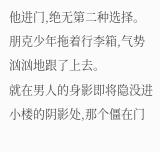他进门,绝无第二种选择。
朋克少年拖着行李箱,气势汹汹地跟了上去。
就在男人的身影即将隐没进小楼的阴影处,那个僵在门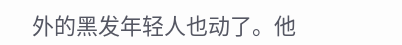外的黑发年轻人也动了。他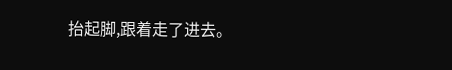抬起脚,跟着走了进去。